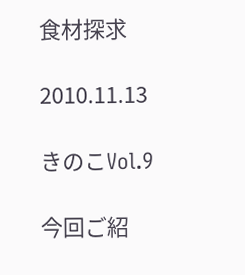食材探求

2010.11.13

きのこVol.9

今回ご紹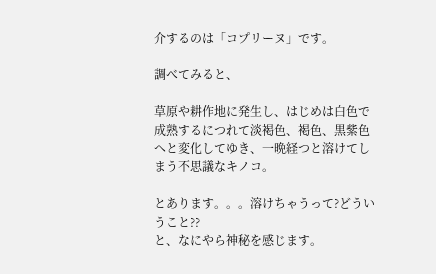介するのは「コプリーヌ」です。

調べてみると、

草原や耕作地に発生し、はじめは白色で成熟するにつれて淡褐色、褐色、黒紫色へと変化してゆき、一晩経つと溶けてしまう不思議なキノコ。

とあります。。。溶けちゃうって?どういうこと??
と、なにやら神秘を感じます。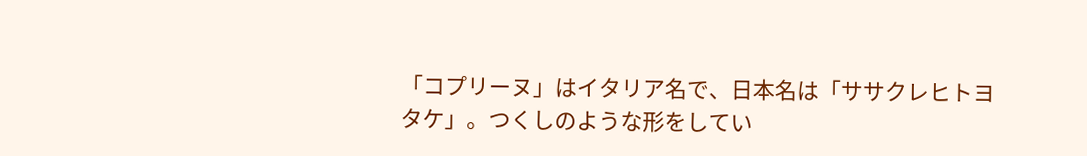「コプリーヌ」はイタリア名で、日本名は「ササクレヒトヨタケ」。つくしのような形をしてい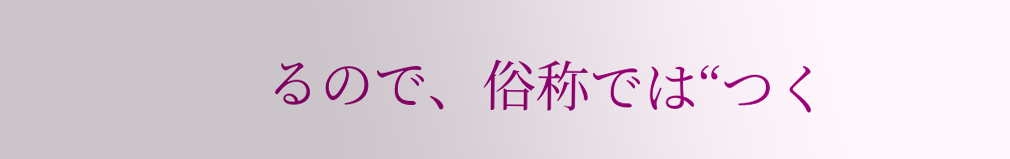るので、俗称では“つく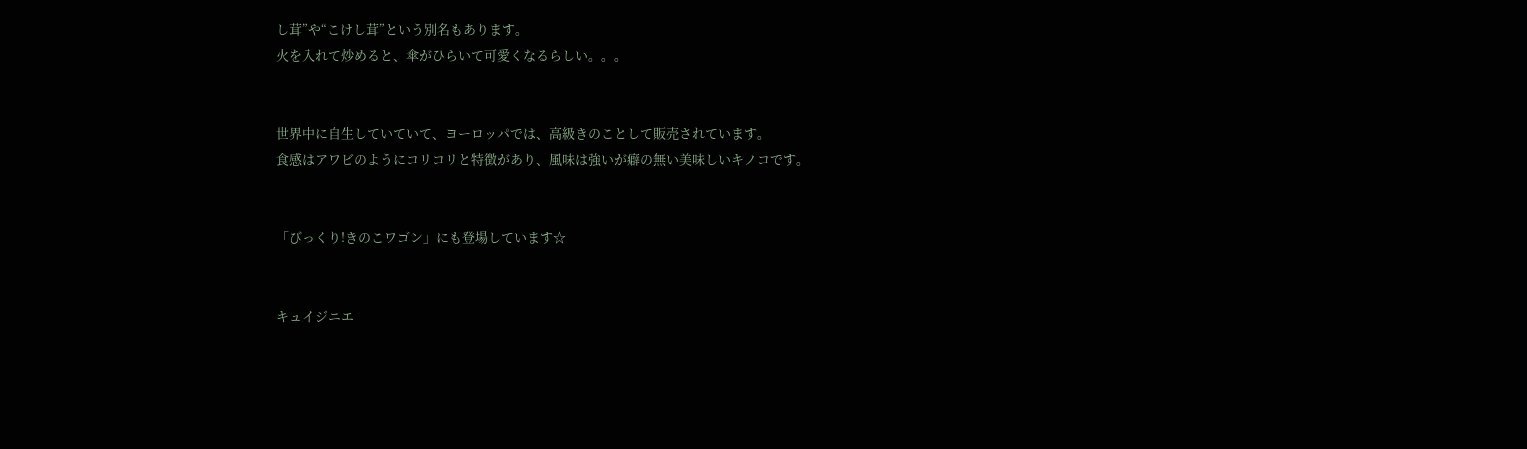し茸”や“こけし茸”という別名もあります。
火を入れて炒めると、傘がひらいて可愛くなるらしい。。。


世界中に自生していていて、ヨーロッパでは、高級きのことして販売されています。
食感はアワビのようにコリコリと特徴があり、風味は強いが癖の無い美味しいキノコです。


「びっくり!きのこワゴン」にも登場しています☆


キュイジニエ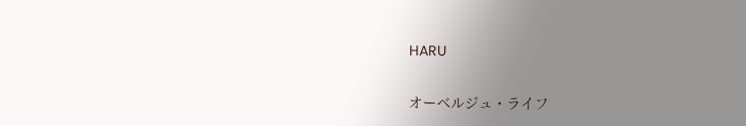HARU


オーベルジュ・ライフ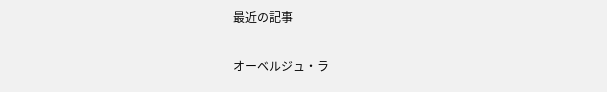最近の記事

オーベルジュ・ラ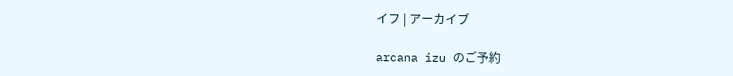イフ | アーカイブ

arcana izu のご予約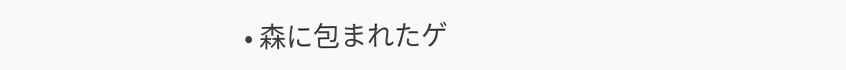• 森に包まれたゲ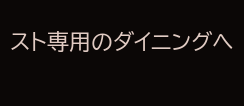スト専用のダイニングへ